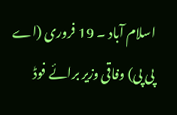اسلام آباد ۔ 19 فروری (اے پی پی) وفاقی وزیر برائے فوڈ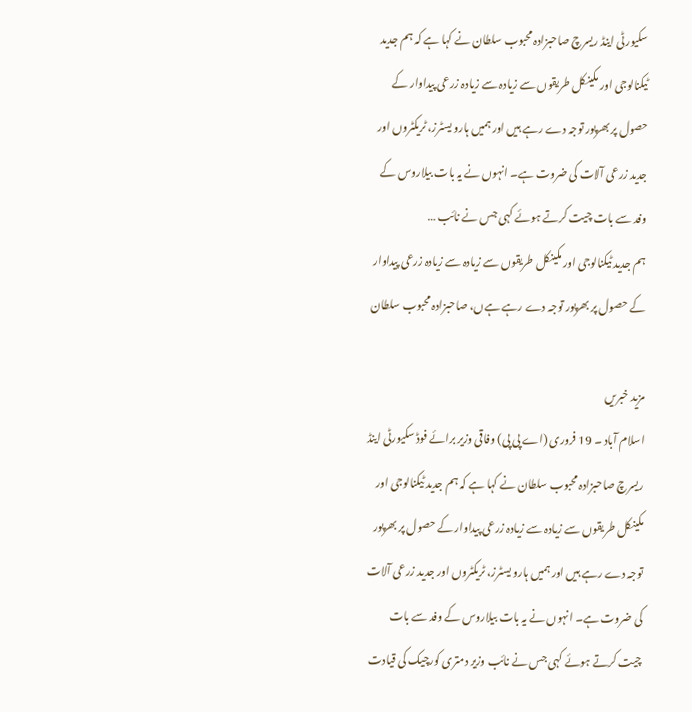سکیورٹی اینڈ ریسرچ صاحبزادہ محبوب سلطان نے کہا ہے کہ ہم جدید ٹیکنالوجی اور مکینکل طریقوں سے زیادہ سے زیادہ زرعی پیداوار کے حصول پر بھرپور توجہ دے رہے ہیں اور ہمیں ہارو یسٹرز، ٹریکٹروں اور جدید زرعی آلات کی ضروت ہے۔ انہوں نے یہ بات بیلاروس کے وفد سے بات چیت کرتے ہوئے کہی جس نے نائب …
ہم جدید ٹیکنالوجی اور مکینکل طریقوں سے زیادہ سے زیادہ زرعی پیداوار کے حصول پر بھرپور توجہ دے رہے ہےں، صاحبزادہ محبوب سلطان

مزید خبریں
اسلام آباد ۔ 19 فروری (اے پی پی) وفاقی وزیر برائے فوڈ سکیورٹی اینڈ ریسرچ صاحبزادہ محبوب سلطان نے کہا ہے کہ ہم جدید ٹیکنالوجی اور مکینکل طریقوں سے زیادہ سے زیادہ زرعی پیداوار کے حصول پر بھرپور توجہ دے رہے ہیں اور ہمیں ہارو یسٹرز، ٹریکٹروں اور جدید زرعی آلات کی ضروت ہے۔ انہوں نے یہ بات بیلاروس کے وفد سے بات چیت کرتے ہوئے کہی جس نے نائب وزیر دمتری کورچیک کی قیادت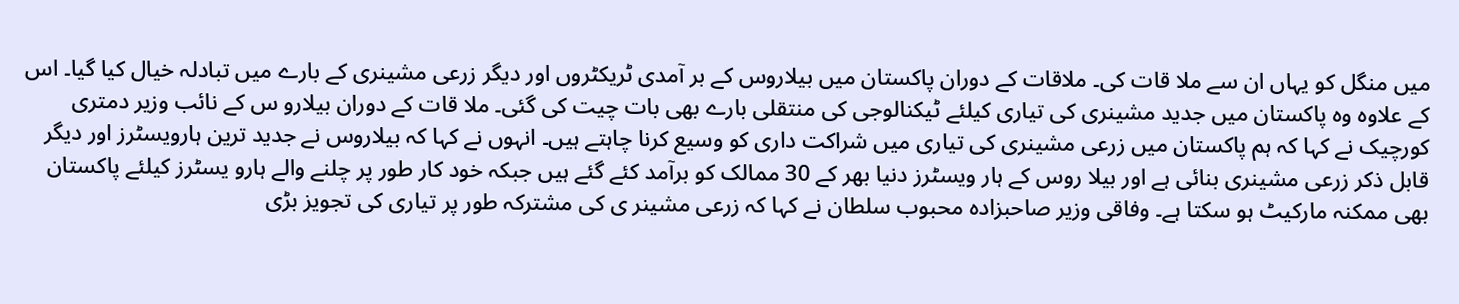میں منگل کو یہاں ان سے ملا قات کی۔ ملاقات کے دوران پاکستان میں بیلاروس کے بر آمدی ٹریکٹروں اور دیگر زرعی مشینری کے بارے میں تبادلہ خیال کیا گیا۔ اس کے علاوہ وہ پاکستان میں جدید مشینری کی تیاری کیلئے ٹیکنالوجی کی منتقلی بارے بھی بات چیت کی گئی۔ ملا قات کے دوران بیلارو س کے نائب وزیر دمتری کورچیک نے کہا کہ ہم پاکستان میں زرعی مشینری کی تیاری میں شراکت داری کو وسیع کرنا چاہتے ہیں۔ انہوں نے کہا کہ بیلاروس نے جدید ترین ہارویسٹرز اور دیگر قابل ذکر زرعی مشینری بنائی ہے اور بیلا روس کے ہار ویسٹرز دنیا بھر کے 30 ممالک کو برآمد کئے گئے ہیں جبکہ خود کار طور پر چلنے والے ہارو یسٹرز کیلئے پاکستان بھی ممکنہ مارکیٹ ہو سکتا ہے۔ وفاقی وزیر صاحبزادہ محبوب سلطان نے کہا کہ زرعی مشینر ی کی مشترکہ طور پر تیاری کی تجویز بڑی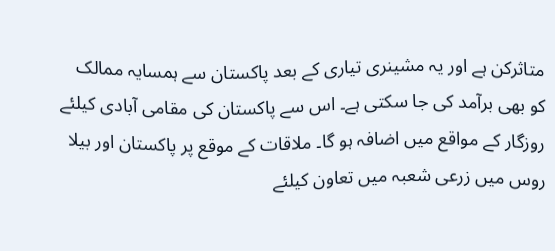متاثرکن ہے اور یہ مشینری تیاری کے بعد پاکستان سے ہمسایہ ممالک کو بھی برآمد کی جا سکتی ہے۔ اس سے پاکستان کی مقامی آبادی کیلئے روزگار کے مواقع میں اضافہ ہو گا۔ ملاقات کے موقع پر پاکستان اور بیلا روس میں زرعی شعبہ میں تعاون کیلئے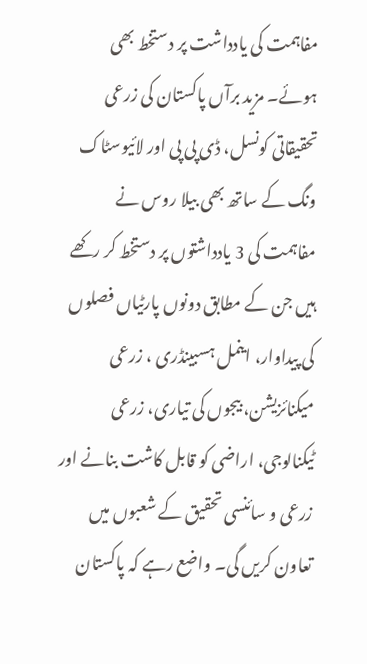مفاہمت کی یادداشت پر دستخط بھی ہوئے۔ مزید برآں پاکستان کی زرعی تحقیقاتی کونسل، ڈی پی پی اور لائیوسٹاک ونگ کے ساتھ بھی بیلا روس نے مفاہمت کی 3 یادداشتوں پر دستخط کر رکھے ہیں جن کے مطابق دونوں پارٹیاں فصلوں کی پیداوار، اینمل ہسبینڈری ، زرعی میکنائزیشن، بیجوں کی تیاری، زرعی ٹیکنالوجی، اراضی کو قابل کاشت بنانے اور زرعی و سائنسی تحقیق کے شعبوں میں تعاون کریں گی۔ واضع رہے کہ پاکستان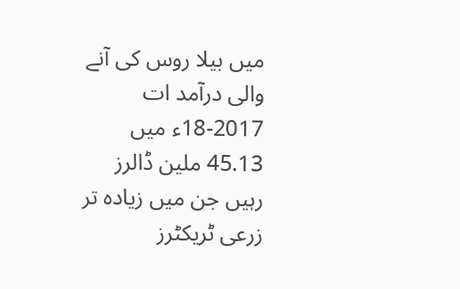میں بیلا روس کی آنے والی درآمد ات 2017-18ء میں 45.13 ملین ڈالرز رہیں جن میں زیادہ تر زرعی ٹریکٹرز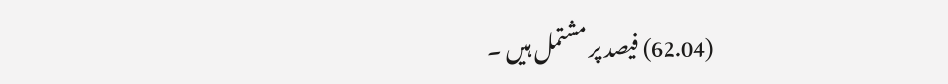(62.04) فیصد پر مشتمل ہیں ۔